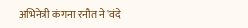अभिनेत्री कंगना रनौत ने 'वंदे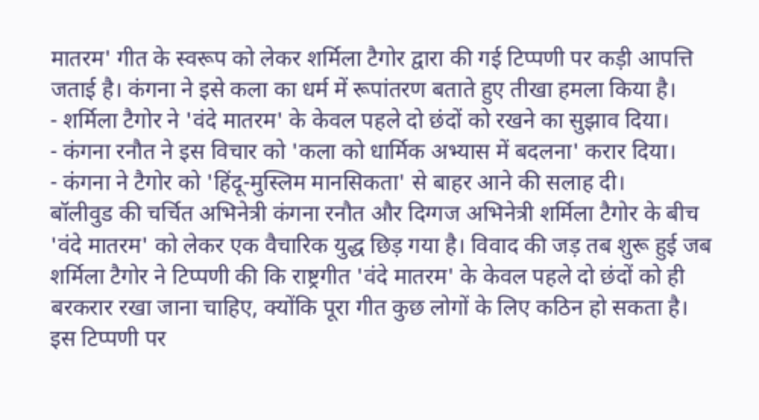मातरम' गीत के स्वरूप को लेकर शर्मिला टैगोर द्वारा की गई टिप्पणी पर कड़ी आपत्ति जताई है। कंगना ने इसे कला का धर्म में रूपांतरण बताते हुए तीखा हमला किया है।
- शर्मिला टैगोर ने 'वंदे मातरम' के केवल पहले दो छंदों को रखने का सुझाव दिया।
- कंगना रनौत ने इस विचार को 'कला को धार्मिक अभ्यास में बदलना' करार दिया।
- कंगना ने टैगोर को 'हिंदू-मुस्लिम मानसिकता' से बाहर आने की सलाह दी।
बॉलीवुड की चर्चित अभिनेत्री कंगना रनौत और दिग्गज अभिनेत्री शर्मिला टैगोर के बीच 'वंदे मातरम' को लेकर एक वैचारिक युद्ध छिड़ गया है। विवाद की जड़ तब शुरू हुई जब शर्मिला टैगोर ने टिप्पणी की कि राष्ट्रगीत 'वंदे मातरम' के केवल पहले दो छंदों को ही बरकरार रखा जाना चाहिए, क्योंकि पूरा गीत कुछ लोगों के लिए कठिन हो सकता है।
इस टिप्पणी पर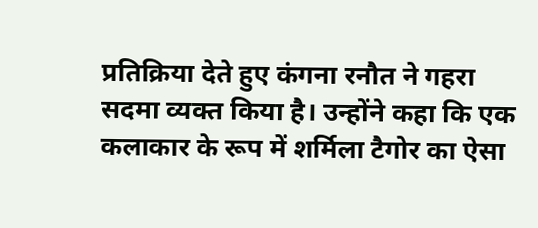प्रतिक्रिया देते हुए कंगना रनौत ने गहरा सदमा व्यक्त किया है। उन्होंने कहा कि एक कलाकार के रूप में शर्मिला टैगोर का ऐसा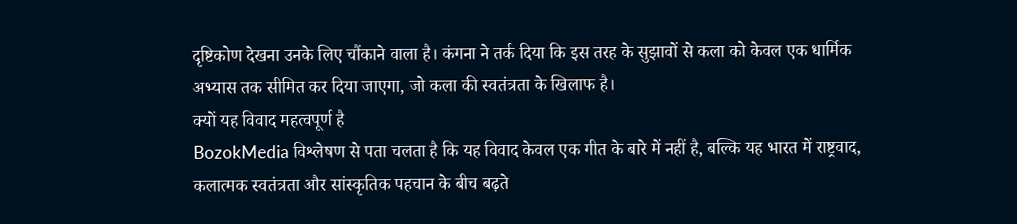दृष्टिकोण देखना उनके लिए चौंकाने वाला है। कंगना ने तर्क दिया कि इस तरह के सुझावों से कला को केवल एक धार्मिक अभ्यास तक सीमित कर दिया जाएगा, जो कला की स्वतंत्रता के खिलाफ है।
क्यों यह विवाद महत्वपूर्ण है
BozokMedia विश्लेषण से पता चलता है कि यह विवाद केवल एक गीत के बारे में नहीं है, बल्कि यह भारत में राष्ट्रवाद, कलात्मक स्वतंत्रता और सांस्कृतिक पहचान के बीच बढ़ते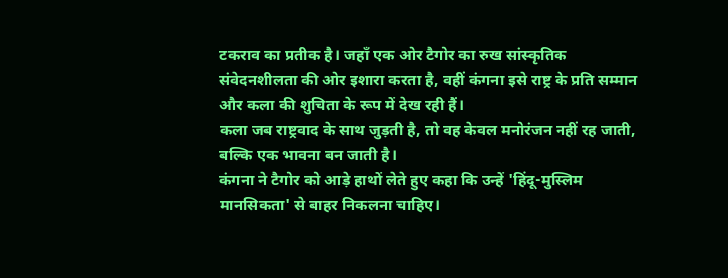टकराव का प्रतीक है। जहाँ एक ओर टैगोर का रुख सांस्कृतिक संवेदनशीलता की ओर इशारा करता है, वहीं कंगना इसे राष्ट्र के प्रति सम्मान और कला की शुचिता के रूप में देख रही हैं।
कला जब राष्ट्रवाद के साथ जुड़ती है, तो वह केवल मनोरंजन नहीं रह जाती, बल्कि एक भावना बन जाती है।
कंगना ने टैगोर को आड़े हाथों लेते हुए कहा कि उन्हें 'हिंदू-मुस्लिम मानसिकता' से बाहर निकलना चाहिए।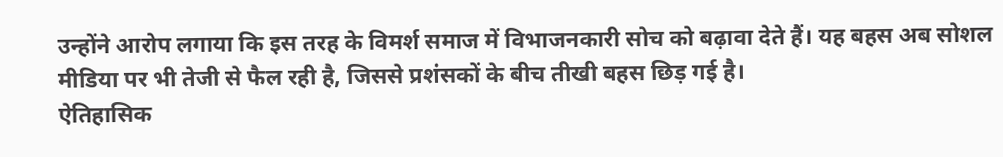उन्होंने आरोप लगाया कि इस तरह के विमर्श समाज में विभाजनकारी सोच को बढ़ावा देते हैं। यह बहस अब सोशल मीडिया पर भी तेजी से फैल रही है, जिससे प्रशंसकों के बीच तीखी बहस छिड़ गई है।
ऐतिहासिक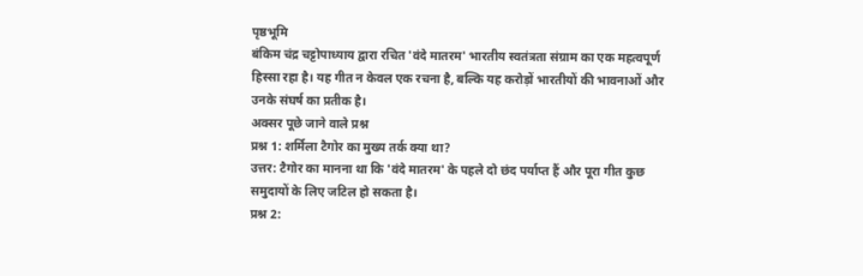पृष्ठभूमि
बंकिम चंद्र चट्टोपाध्याय द्वारा रचित 'वंदे मातरम' भारतीय स्वतंत्रता संग्राम का एक महत्वपूर्ण हिस्सा रहा है। यह गीत न केवल एक रचना है, बल्कि यह करोड़ों भारतीयों की भावनाओं और उनके संघर्ष का प्रतीक है।
अक्सर पूछे जाने वाले प्रश्न
प्रश्न 1: शर्मिला टैगोर का मुख्य तर्क क्या था?
उत्तर: टैगोर का मानना था कि 'वंदे मातरम' के पहले दो छंद पर्याप्त हैं और पूरा गीत कुछ समुदायों के लिए जटिल हो सकता है।
प्रश्न 2: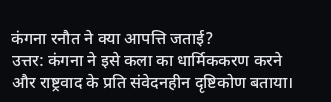कंगना रनौत ने क्या आपत्ति जताई?
उत्तर: कंगना ने इसे कला का धार्मिककरण करने और राष्ट्रवाद के प्रति संवेदनहीन दृष्टिकोण बताया।